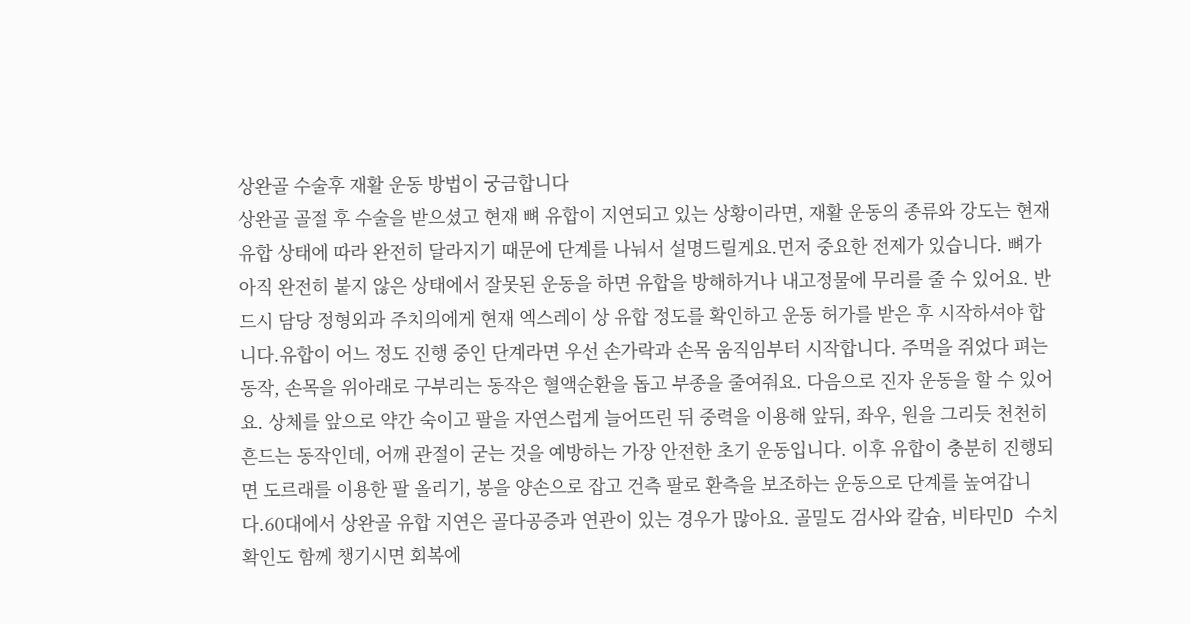상완골 수술후 재활 운동 방법이 궁금합니다
상완골 골절 후 수술을 받으셨고 현재 뼈 유합이 지연되고 있는 상황이라면, 재활 운동의 종류와 강도는 현재 유합 상태에 따라 완전히 달라지기 때문에 단계를 나눠서 설명드릴게요.먼저 중요한 전제가 있습니다. 뼈가 아직 완전히 붙지 않은 상태에서 잘못된 운동을 하면 유합을 방해하거나 내고정물에 무리를 줄 수 있어요. 반드시 담당 정형외과 주치의에게 현재 엑스레이 상 유합 정도를 확인하고 운동 허가를 받은 후 시작하셔야 합니다.유합이 어느 정도 진행 중인 단계라면 우선 손가락과 손목 움직임부터 시작합니다. 주먹을 쥐었다 펴는 동작, 손목을 위아래로 구부리는 동작은 혈액순환을 돕고 부종을 줄여줘요. 다음으로 진자 운동을 할 수 있어요. 상체를 앞으로 약간 숙이고 팔을 자연스럽게 늘어뜨린 뒤 중력을 이용해 앞뒤, 좌우, 원을 그리듯 천천히 흔드는 동작인데, 어깨 관절이 굳는 것을 예방하는 가장 안전한 초기 운동입니다. 이후 유합이 충분히 진행되면 도르래를 이용한 팔 올리기, 봉을 양손으로 잡고 건측 팔로 환측을 보조하는 운동으로 단계를 높여갑니다.60대에서 상완골 유합 지연은 골다공증과 연관이 있는 경우가 많아요. 골밀도 검사와 칼슘, 비타민D 수치 확인도 함께 챙기시면 회복에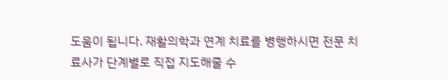도움이 됩니다. 재활의학과 연계 치료를 병행하시면 전문 치료사가 단계별로 직접 지도해줄 수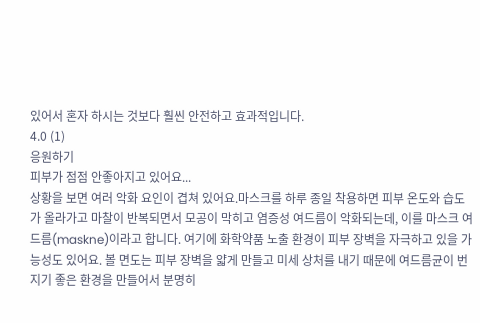있어서 혼자 하시는 것보다 훨씬 안전하고 효과적입니다.
4.0 (1)
응원하기
피부가 점점 안좋아지고 있어요...
상황을 보면 여러 악화 요인이 겹쳐 있어요.마스크를 하루 종일 착용하면 피부 온도와 습도가 올라가고 마찰이 반복되면서 모공이 막히고 염증성 여드름이 악화되는데, 이를 마스크 여드름(maskne)이라고 합니다. 여기에 화학약품 노출 환경이 피부 장벽을 자극하고 있을 가능성도 있어요. 볼 면도는 피부 장벽을 얇게 만들고 미세 상처를 내기 때문에 여드름균이 번지기 좋은 환경을 만들어서 분명히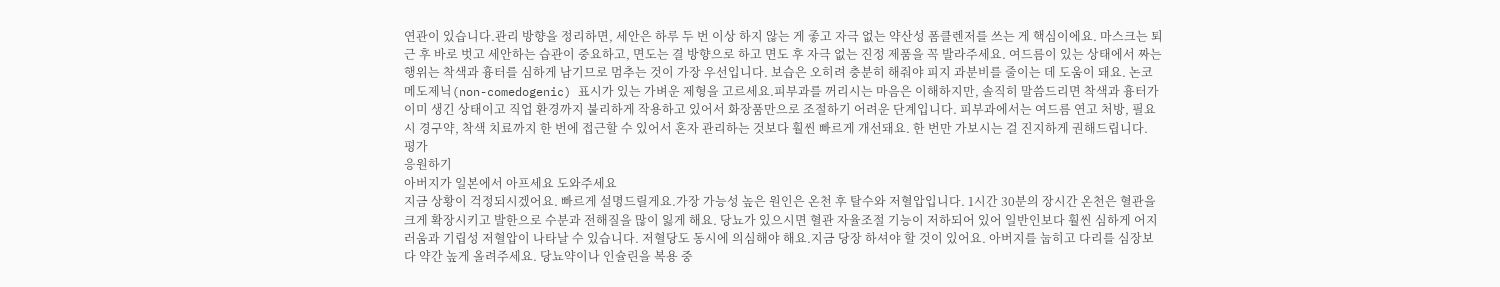연관이 있습니다.관리 방향을 정리하면, 세안은 하루 두 번 이상 하지 않는 게 좋고 자극 없는 약산성 폼클렌저를 쓰는 게 핵심이에요. 마스크는 퇴근 후 바로 벗고 세안하는 습관이 중요하고, 면도는 결 방향으로 하고 면도 후 자극 없는 진정 제품을 꼭 발라주세요. 여드름이 있는 상태에서 짜는 행위는 착색과 흉터를 심하게 남기므로 멈추는 것이 가장 우선입니다. 보습은 오히려 충분히 해줘야 피지 과분비를 줄이는 데 도움이 돼요. 논코메도제닉(non-comedogenic) 표시가 있는 가벼운 제형을 고르세요.피부과를 꺼리시는 마음은 이해하지만, 솔직히 말씀드리면 착색과 흉터가 이미 생긴 상태이고 직업 환경까지 불리하게 작용하고 있어서 화장품만으로 조절하기 어려운 단계입니다. 피부과에서는 여드름 연고 처방, 필요시 경구약, 착색 치료까지 한 번에 접근할 수 있어서 혼자 관리하는 것보다 훨씬 빠르게 개선돼요. 한 번만 가보시는 걸 진지하게 권해드립니다.
평가
응원하기
아버지가 일본에서 아프세요 도와주세요
지금 상황이 걱정되시겠어요. 빠르게 설명드릴게요.가장 가능성 높은 원인은 온천 후 탈수와 저혈압입니다. 1시간 30분의 장시간 온천은 혈관을 크게 확장시키고 발한으로 수분과 전해질을 많이 잃게 해요. 당뇨가 있으시면 혈관 자율조절 기능이 저하되어 있어 일반인보다 훨씬 심하게 어지러움과 기립성 저혈압이 나타날 수 있습니다. 저혈당도 동시에 의심해야 해요.지금 당장 하셔야 할 것이 있어요. 아버지를 눕히고 다리를 심장보다 약간 높게 올려주세요. 당뇨약이나 인슐린을 복용 중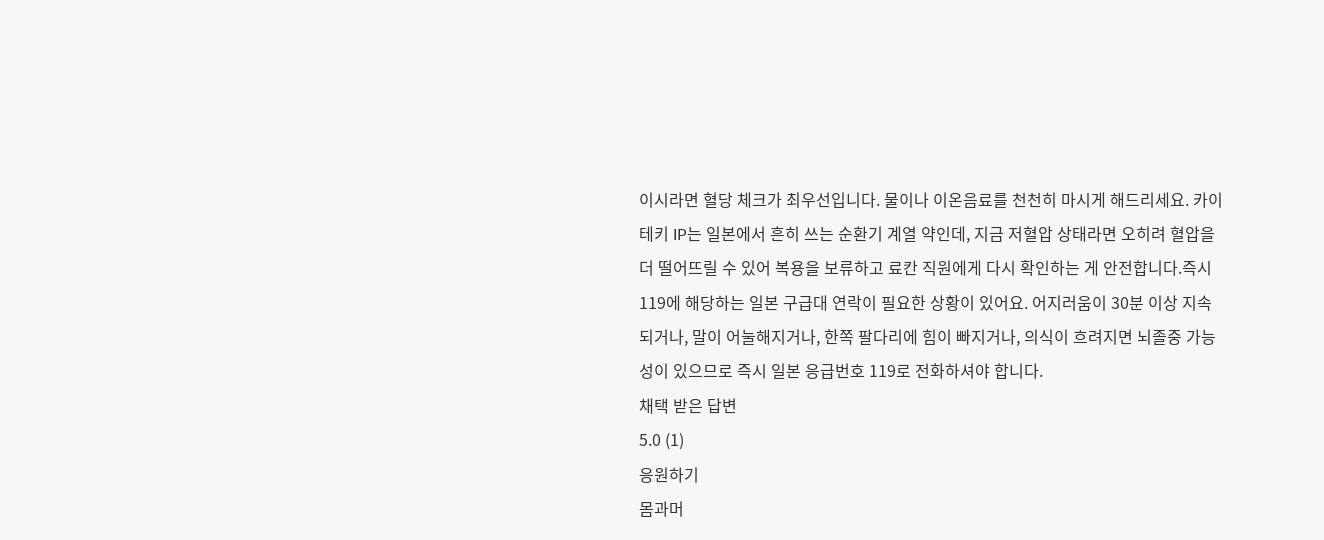이시라면 혈당 체크가 최우선입니다. 물이나 이온음료를 천천히 마시게 해드리세요. 카이테키 IP는 일본에서 흔히 쓰는 순환기 계열 약인데, 지금 저혈압 상태라면 오히려 혈압을 더 떨어뜨릴 수 있어 복용을 보류하고 료칸 직원에게 다시 확인하는 게 안전합니다.즉시 119에 해당하는 일본 구급대 연락이 필요한 상황이 있어요. 어지러움이 30분 이상 지속되거나, 말이 어눌해지거나, 한쪽 팔다리에 힘이 빠지거나, 의식이 흐려지면 뇌졸중 가능성이 있으므로 즉시 일본 응급번호 119로 전화하셔야 합니다.
채택 받은 답변
5.0 (1)
응원하기
몸과머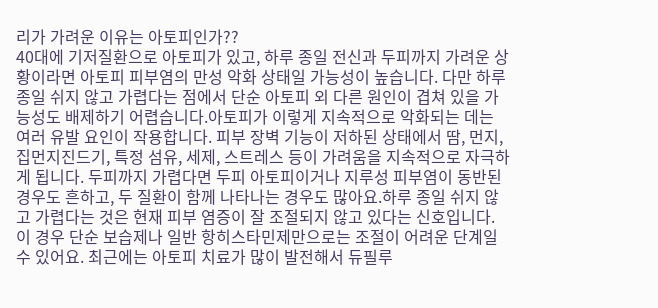리가 가려운 이유는 아토피인가??
40대에 기저질환으로 아토피가 있고, 하루 종일 전신과 두피까지 가려운 상황이라면 아토피 피부염의 만성 악화 상태일 가능성이 높습니다. 다만 하루 종일 쉬지 않고 가렵다는 점에서 단순 아토피 외 다른 원인이 겹쳐 있을 가능성도 배제하기 어렵습니다.아토피가 이렇게 지속적으로 악화되는 데는 여러 유발 요인이 작용합니다. 피부 장벽 기능이 저하된 상태에서 땀, 먼지, 집먼지진드기, 특정 섬유, 세제, 스트레스 등이 가려움을 지속적으로 자극하게 됩니다. 두피까지 가렵다면 두피 아토피이거나 지루성 피부염이 동반된 경우도 흔하고, 두 질환이 함께 나타나는 경우도 많아요.하루 종일 쉬지 않고 가렵다는 것은 현재 피부 염증이 잘 조절되지 않고 있다는 신호입니다. 이 경우 단순 보습제나 일반 항히스타민제만으로는 조절이 어려운 단계일 수 있어요. 최근에는 아토피 치료가 많이 발전해서 듀필루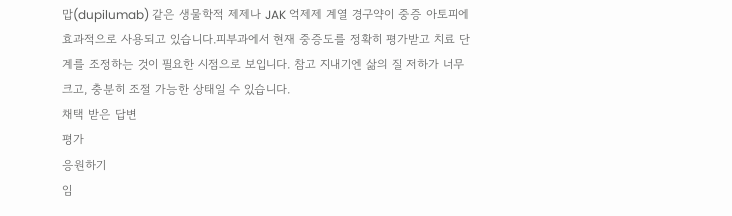맙(dupilumab) 같은 생물학적 제제나 JAK 억제제 계열 경구약이 중증 아토피에 효과적으로 사용되고 있습니다.피부과에서 현재 중증도를 정확히 평가받고 치료 단계를 조정하는 것이 필요한 시점으로 보입니다. 참고 지내기엔 삶의 질 저하가 너무 크고, 충분히 조절 가능한 상태일 수 있습니다.
채택 받은 답변
평가
응원하기
임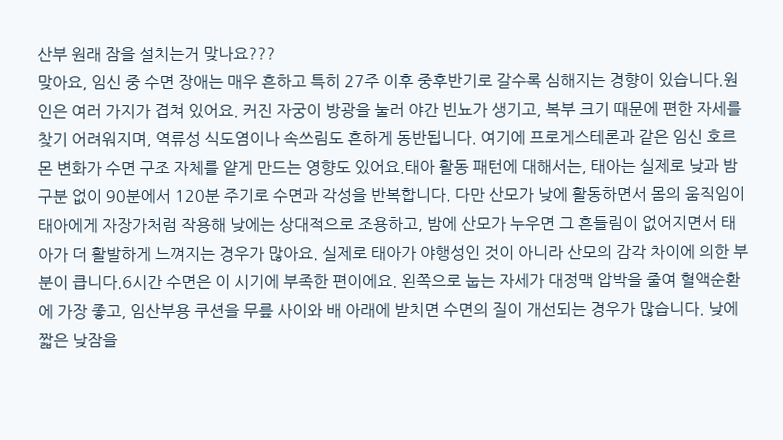산부 원래 잠을 설치는거 맞나요???
맞아요, 임신 중 수면 장애는 매우 흔하고 특히 27주 이후 중후반기로 갈수록 심해지는 경향이 있습니다.원인은 여러 가지가 겹쳐 있어요. 커진 자궁이 방광을 눌러 야간 빈뇨가 생기고, 복부 크기 때문에 편한 자세를 찾기 어려워지며, 역류성 식도염이나 속쓰림도 흔하게 동반됩니다. 여기에 프로게스테론과 같은 임신 호르몬 변화가 수면 구조 자체를 얕게 만드는 영향도 있어요.태아 활동 패턴에 대해서는, 태아는 실제로 낮과 밤 구분 없이 90분에서 120분 주기로 수면과 각성을 반복합니다. 다만 산모가 낮에 활동하면서 몸의 움직임이 태아에게 자장가처럼 작용해 낮에는 상대적으로 조용하고, 밤에 산모가 누우면 그 흔들림이 없어지면서 태아가 더 활발하게 느껴지는 경우가 많아요. 실제로 태아가 야행성인 것이 아니라 산모의 감각 차이에 의한 부분이 큽니다.6시간 수면은 이 시기에 부족한 편이에요. 왼쪽으로 눕는 자세가 대정맥 압박을 줄여 혈액순환에 가장 좋고, 임산부용 쿠션을 무릎 사이와 배 아래에 받치면 수면의 질이 개선되는 경우가 많습니다. 낮에 짧은 낮잠을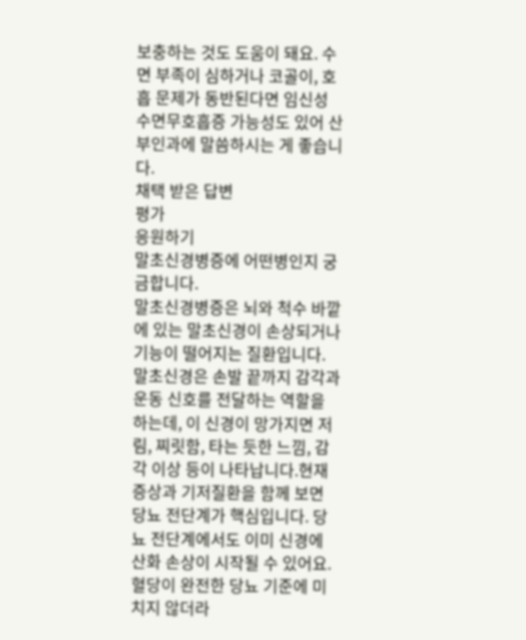보충하는 것도 도움이 돼요. 수면 부족이 심하거나 코골이, 호흡 문제가 동반된다면 임신성 수면무호흡증 가능성도 있어 산부인과에 말씀하시는 게 좋습니다.
채택 받은 답변
평가
응원하기
말초신경병증에 어떤병인지 궁금합니다.
말초신경병증은 뇌와 척수 바깥에 있는 말초신경이 손상되거나 기능이 떨어지는 질환입니다. 말초신경은 손발 끝까지 감각과 운동 신호를 전달하는 역할을 하는데, 이 신경이 망가지면 저림, 찌릿함, 타는 듯한 느낌, 감각 이상 등이 나타납니다.현재 증상과 기저질환을 함께 보면 당뇨 전단계가 핵심입니다. 당뇨 전단계에서도 이미 신경에 산화 손상이 시작될 수 있어요. 혈당이 완전한 당뇨 기준에 미치지 않더라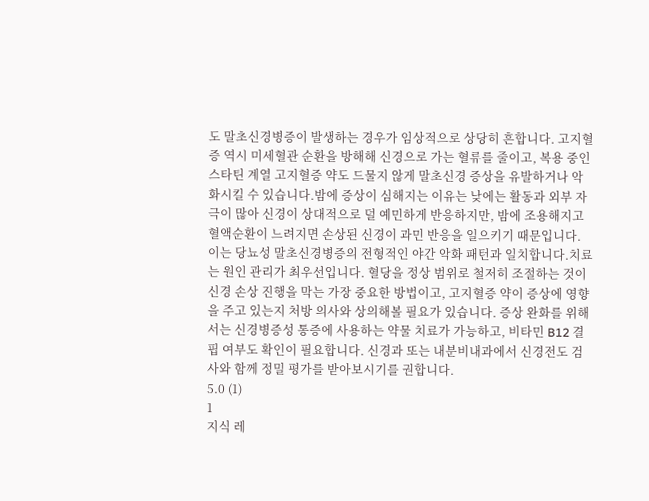도 말초신경병증이 발생하는 경우가 임상적으로 상당히 흔합니다. 고지혈증 역시 미세혈관 순환을 방해해 신경으로 가는 혈류를 줄이고, 복용 중인 스타틴 계열 고지혈증 약도 드물지 않게 말초신경 증상을 유발하거나 악화시킬 수 있습니다.밤에 증상이 심해지는 이유는 낮에는 활동과 외부 자극이 많아 신경이 상대적으로 덜 예민하게 반응하지만, 밤에 조용해지고 혈액순환이 느려지면 손상된 신경이 과민 반응을 일으키기 때문입니다. 이는 당뇨성 말초신경병증의 전형적인 야간 악화 패턴과 일치합니다.치료는 원인 관리가 최우선입니다. 혈당을 정상 범위로 철저히 조절하는 것이 신경 손상 진행을 막는 가장 중요한 방법이고, 고지혈증 약이 증상에 영향을 주고 있는지 처방 의사와 상의해볼 필요가 있습니다. 증상 완화를 위해서는 신경병증성 통증에 사용하는 약물 치료가 가능하고, 비타민 B12 결핍 여부도 확인이 필요합니다. 신경과 또는 내분비내과에서 신경전도 검사와 함께 정밀 평가를 받아보시기를 권합니다.
5.0 (1)
1
지식 레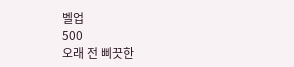벨업
500
오래 전 삐끗한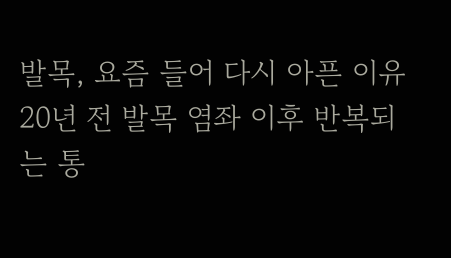발목, 요즘 들어 다시 아픈 이유
20년 전 발목 염좌 이후 반복되는 통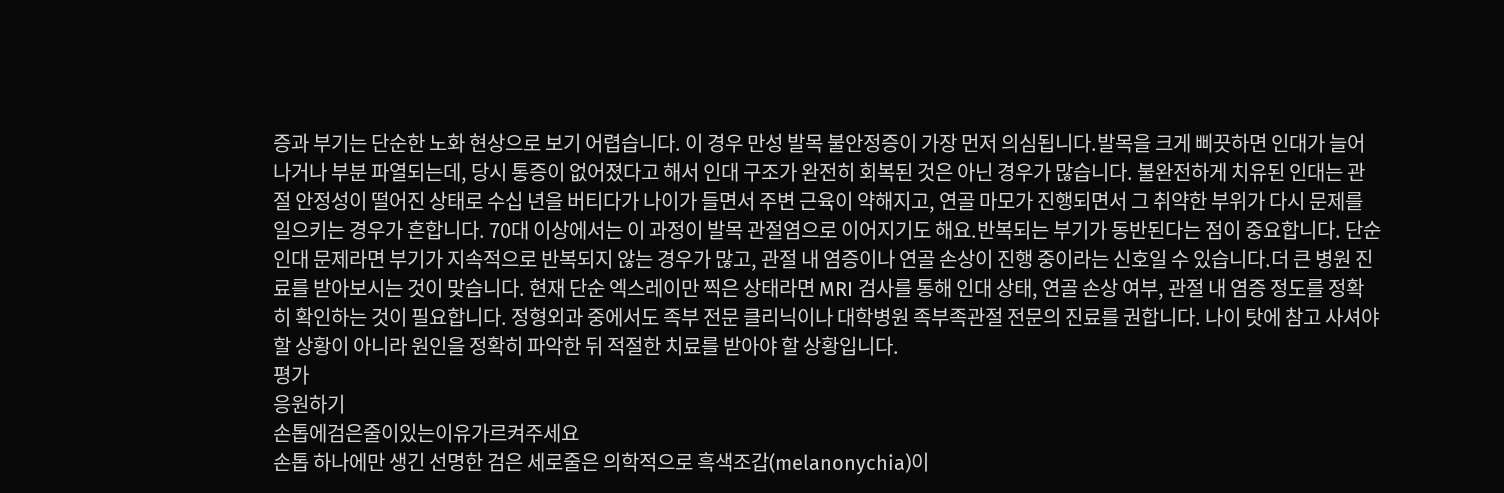증과 부기는 단순한 노화 현상으로 보기 어렵습니다. 이 경우 만성 발목 불안정증이 가장 먼저 의심됩니다.발목을 크게 삐끗하면 인대가 늘어나거나 부분 파열되는데, 당시 통증이 없어졌다고 해서 인대 구조가 완전히 회복된 것은 아닌 경우가 많습니다. 불완전하게 치유된 인대는 관절 안정성이 떨어진 상태로 수십 년을 버티다가 나이가 들면서 주변 근육이 약해지고, 연골 마모가 진행되면서 그 취약한 부위가 다시 문제를 일으키는 경우가 흔합니다. 70대 이상에서는 이 과정이 발목 관절염으로 이어지기도 해요.반복되는 부기가 동반된다는 점이 중요합니다. 단순 인대 문제라면 부기가 지속적으로 반복되지 않는 경우가 많고, 관절 내 염증이나 연골 손상이 진행 중이라는 신호일 수 있습니다.더 큰 병원 진료를 받아보시는 것이 맞습니다. 현재 단순 엑스레이만 찍은 상태라면 MRI 검사를 통해 인대 상태, 연골 손상 여부, 관절 내 염증 정도를 정확히 확인하는 것이 필요합니다. 정형외과 중에서도 족부 전문 클리닉이나 대학병원 족부족관절 전문의 진료를 권합니다. 나이 탓에 참고 사셔야 할 상황이 아니라 원인을 정확히 파악한 뒤 적절한 치료를 받아야 할 상황입니다.
평가
응원하기
손톱에검은줄이있는이유가르켜주세요
손톱 하나에만 생긴 선명한 검은 세로줄은 의학적으로 흑색조갑(melanonychia)이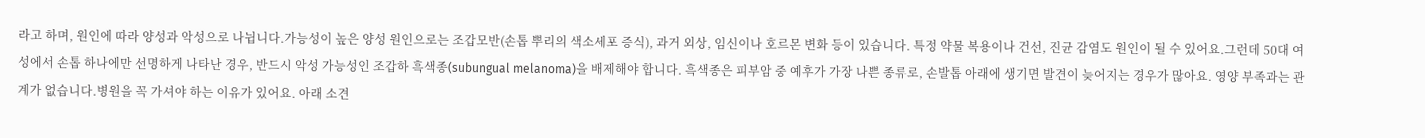라고 하며, 원인에 따라 양성과 악성으로 나뉩니다.가능성이 높은 양성 원인으로는 조갑모반(손톱 뿌리의 색소세포 증식), 과거 외상, 임신이나 호르몬 변화 등이 있습니다. 특정 약물 복용이나 건선, 진균 감염도 원인이 될 수 있어요.그런데 50대 여성에서 손톱 하나에만 선명하게 나타난 경우, 반드시 악성 가능성인 조갑하 흑색종(subungual melanoma)을 배제해야 합니다. 흑색종은 피부암 중 예후가 가장 나쁜 종류로, 손발톱 아래에 생기면 발견이 늦어지는 경우가 많아요. 영양 부족과는 관계가 없습니다.병원을 꼭 가셔야 하는 이유가 있어요. 아래 소견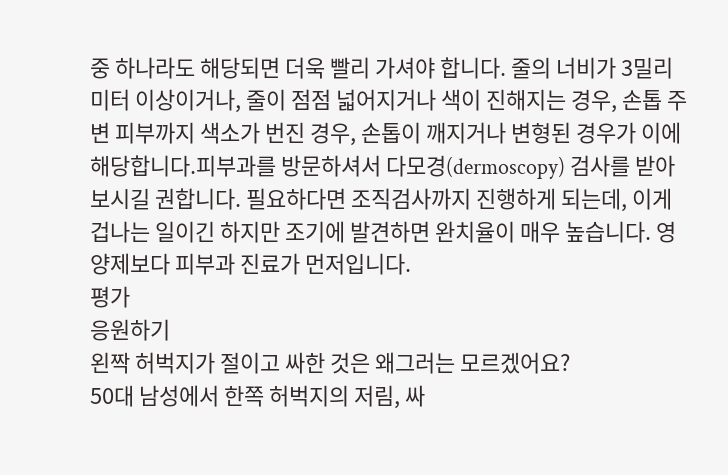중 하나라도 해당되면 더욱 빨리 가셔야 합니다. 줄의 너비가 3밀리미터 이상이거나, 줄이 점점 넓어지거나 색이 진해지는 경우, 손톱 주변 피부까지 색소가 번진 경우, 손톱이 깨지거나 변형된 경우가 이에 해당합니다.피부과를 방문하셔서 다모경(dermoscopy) 검사를 받아보시길 권합니다. 필요하다면 조직검사까지 진행하게 되는데, 이게 겁나는 일이긴 하지만 조기에 발견하면 완치율이 매우 높습니다. 영양제보다 피부과 진료가 먼저입니다.
평가
응원하기
왼짝 허벅지가 절이고 싸한 것은 왜그러는 모르겠어요?
50대 남성에서 한쪽 허벅지의 저림, 싸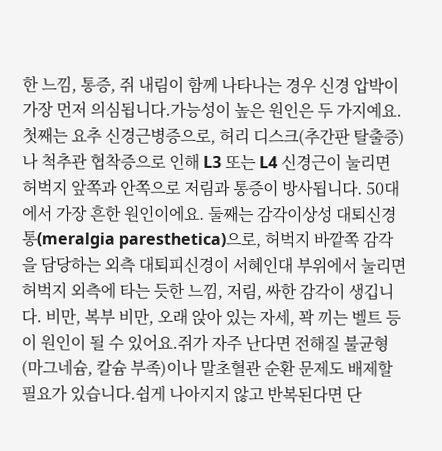한 느낌, 통증, 쥐 내림이 함께 나타나는 경우 신경 압박이 가장 먼저 의심됩니다.가능성이 높은 원인은 두 가지예요. 첫째는 요추 신경근병증으로, 허리 디스크(추간판 탈출증)나 척추관 협착증으로 인해 L3 또는 L4 신경근이 눌리면 허벅지 앞쪽과 안쪽으로 저림과 통증이 방사됩니다. 50대에서 가장 흔한 원인이에요. 둘째는 감각이상성 대퇴신경통(meralgia paresthetica)으로, 허벅지 바깥쪽 감각을 담당하는 외측 대퇴피신경이 서혜인대 부위에서 눌리면 허벅지 외측에 타는 듯한 느낌, 저림, 싸한 감각이 생깁니다. 비만, 복부 비만, 오래 앉아 있는 자세, 꽉 끼는 벨트 등이 원인이 될 수 있어요.쥐가 자주 난다면 전해질 불균형(마그네슘, 칼슘 부족)이나 말초혈관 순환 문제도 배제할 필요가 있습니다.쉽게 나아지지 않고 반복된다면 단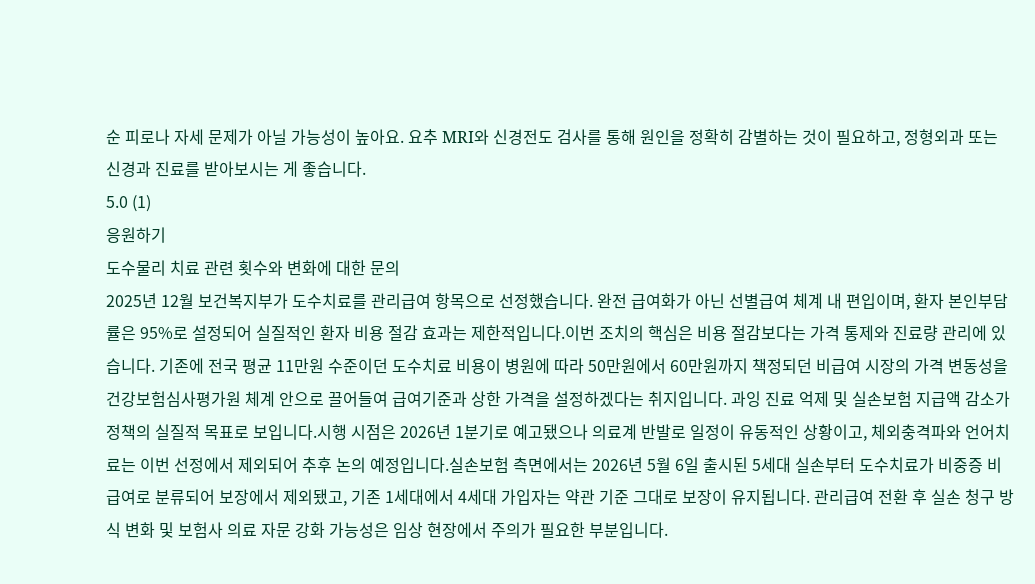순 피로나 자세 문제가 아닐 가능성이 높아요. 요추 MRI와 신경전도 검사를 통해 원인을 정확히 감별하는 것이 필요하고, 정형외과 또는 신경과 진료를 받아보시는 게 좋습니다.
5.0 (1)
응원하기
도수물리 치료 관련 횟수와 변화에 대한 문의
2025년 12월 보건복지부가 도수치료를 관리급여 항목으로 선정했습니다. 완전 급여화가 아닌 선별급여 체계 내 편입이며, 환자 본인부담률은 95%로 설정되어 실질적인 환자 비용 절감 효과는 제한적입니다.이번 조치의 핵심은 비용 절감보다는 가격 통제와 진료량 관리에 있습니다. 기존에 전국 평균 11만원 수준이던 도수치료 비용이 병원에 따라 50만원에서 60만원까지 책정되던 비급여 시장의 가격 변동성을 건강보험심사평가원 체계 안으로 끌어들여 급여기준과 상한 가격을 설정하겠다는 취지입니다. 과잉 진료 억제 및 실손보험 지급액 감소가 정책의 실질적 목표로 보입니다.시행 시점은 2026년 1분기로 예고됐으나 의료계 반발로 일정이 유동적인 상황이고, 체외충격파와 언어치료는 이번 선정에서 제외되어 추후 논의 예정입니다.실손보험 측면에서는 2026년 5월 6일 출시된 5세대 실손부터 도수치료가 비중증 비급여로 분류되어 보장에서 제외됐고, 기존 1세대에서 4세대 가입자는 약관 기준 그대로 보장이 유지됩니다. 관리급여 전환 후 실손 청구 방식 변화 및 보험사 의료 자문 강화 가능성은 임상 현장에서 주의가 필요한 부분입니다.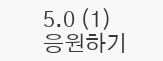5.0 (1)
응원하기